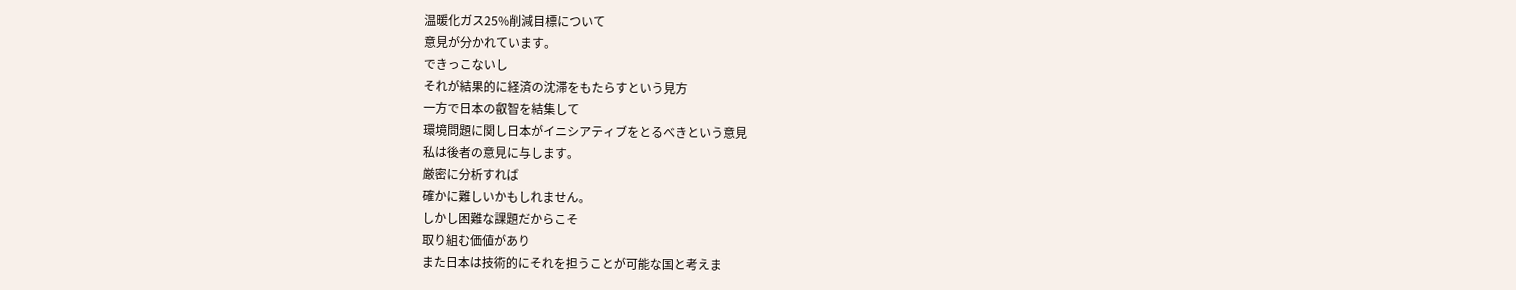温暖化ガス25%削減目標について
意見が分かれています。
できっこないし
それが結果的に経済の沈滞をもたらすという見方
一方で日本の叡智を結集して
環境問題に関し日本がイニシアティブをとるべきという意見
私は後者の意見に与します。
厳密に分析すれば
確かに難しいかもしれません。
しかし困難な課題だからこそ
取り組む価値があり
また日本は技術的にそれを担うことが可能な国と考えま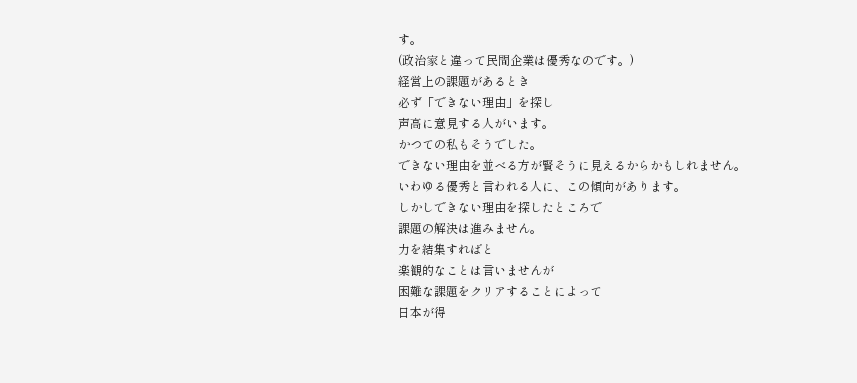す。
(政治家と違って民間企業は優秀なのです。)
経営上の課題があるとき
必ず「できない理由」を探し
声高に意見する人がいます。
かつての私もそうでした。
できない理由を並べる方が賢そうに見えるからかもしれません。
いわゆる優秀と言われる人に、この傾向があります。
しかしできない理由を探したところで
課題の解決は進みません。
力を結集すればと
楽観的なことは言いませんが
困難な課題をクリアすることによって
日本が得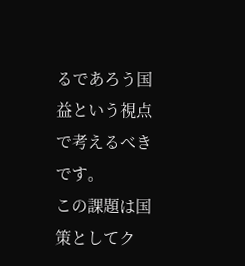るであろう国益という視点で考えるべきです。
この課題は国策としてク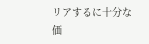リアするに十分な価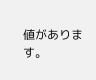値があります。